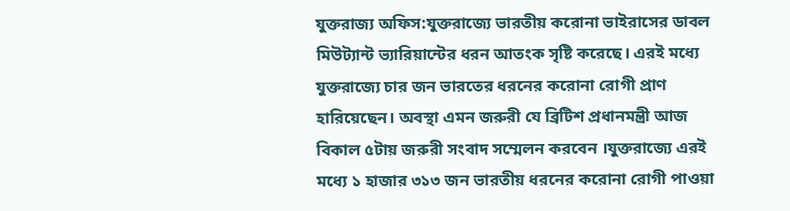যুক্তরাজ্য অফিস:যুক্তরাজ্যে ভারতীয় করোনা ভাইরাসের ডাবল মিউট্যান্ট ভ্যারিয়ান্টের ধরন আতংক সৃষ্টি করেছে। এরই মধ্যে যুক্তরাজ্যে চার জন ভারতের ধরনের করোনা রোগী প্রাণ হারিয়েছেন। অবস্থা এমন জরুরী যে ব্রিটিশ প্রধানমন্ত্রী আজ বিকাল ৫টায় জরুরী সংবাদ সম্মেলন করবেন ।যুক্তরাজ্যে এরই মধ্যে ১ হাজার ৩১৩ জন ভারতীয় ধরনের করোনা রোগী পাওয়া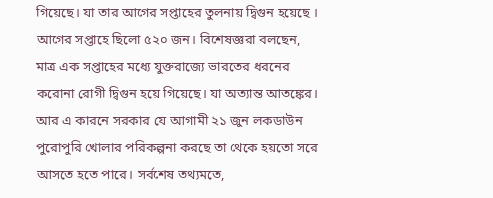গিয়েছে। যা তার আগের সপ্তাহের তুলনায় দ্বিগুন হয়েছে । আগের সপ্তাহে ছিলো ৫২০ জন। বিশেষজ্ঞরা বলছেন, মাত্র এক সপ্তাহের মধ্যে যুক্তরাজ্যে ভারতের ধরনের করোনা রোগী দ্বিগুন হয়ে গিয়েছে। যা অত্যান্ত আতঙ্কের। আর এ কারনে সরকার যে আগামী ২১ জুন লকডাউন পুরোপুরি খোলার পরিকল্পনা করছে তা থেকে হয়তো সরে আসতে হতে পারে। সর্বশেষ তথ্যমতে,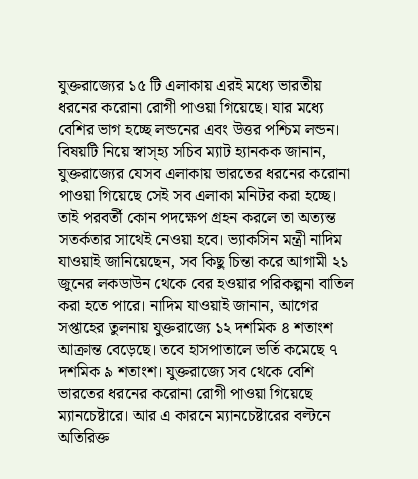যুক্তরাজ্যের ১৫ টি এলাকায় এরই মধ্যে ভারতীয় ধরনের করোনা রোগী পাওয়া গিয়েছে। যার মধ্যে বেশির ভাগ হচ্ছে লন্ডনের এবং উত্তর পশ্চিম লন্ডন। বিষয়টি নিয়ে স্বাস্হ্য সচিব ম্যাট হ্যানকক জানান, যুক্তরাজ্যের যেসব এলাকায় ভারতের ধরনের করোনা পাওয়া গিয়েছে সেই সব এলাকা মনিটর করা হচ্ছে। তাই পরবর্তী কোন পদক্ষেপ গ্রহন করলে তা অত্যন্ত সতর্কতার সাথেই নেওয়া হবে। ভ্যাকসিন মন্ত্রী নাদিম যাওয়াই জানিয়েছেন, সব কিছু চিন্তা করে আগামী ২১ জুনের লকডাউন থেকে বের হওয়ার পরিকল্পনা বাতিল করা হতে পারে। নাদিম যাওয়াই জানান, আগের সপ্তাহের তুলনায় যুক্তরাজ্যে ১২ দশমিক ৪ শতাংশ আক্রান্ত বেড়েছে। তবে হাসপাতালে ভর্তি কমেছে ৭ দশমিক ৯ শতাংশ। যুক্তরাজ্যে সব থেকে বেশি ভারতের ধরনের করোনা রোগী পাওয়া গিয়েছে ম্যানচেষ্টারে। আর এ কারনে ম্যানচেষ্টারের বল্টনে অতিরিক্ত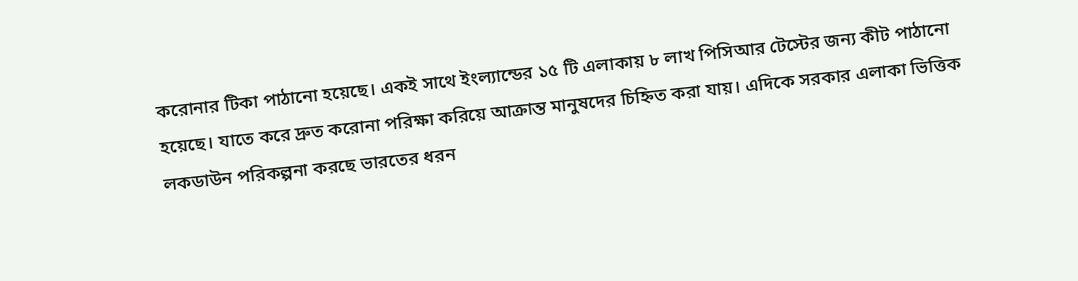করোনার টিকা পাঠানো হয়েছে। একই সাথে ইংল্যান্ডের ১৫ টি এলাকায় ৮ লাখ পিসিআর টেস্টের জন্য কীট পাঠানো হয়েছে। যাতে করে দ্রুত করোনা পরিক্ষা করিয়ে আক্রান্ত মানুষদের চিহ্নিত করা যায়। এদিকে সরকার এলাকা ভিত্তিক লকডাউন পরিকল্পনা করছে ভারতের ধরন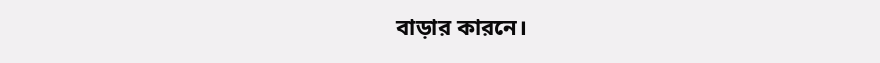বাড়ার কারনে।